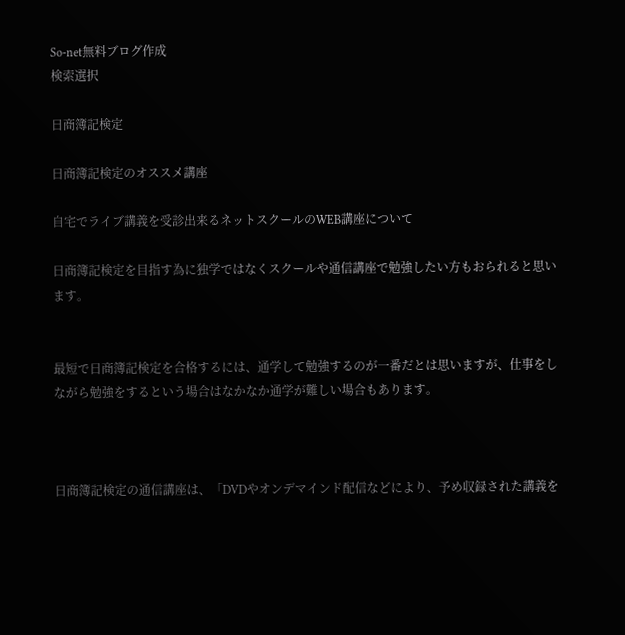So-net無料ブログ作成
検索選択

日商簿記検定

日商簿記検定のオススメ講座

自宅でライブ講義を受診出来るネットスクールのWEB講座について

日商簿記検定を目指す為に独学ではなくスクールや通信講座で勉強したい方もおられると思います。


最短で日商簿記検定を合格するには、通学して勉強するのが一番だとは思いますが、仕事をしながら勉強をするという場合はなかなか通学が難しい場合もあります。



日商簿記検定の通信講座は、「DVDやオンデマインド配信などにより、予め収録された講義を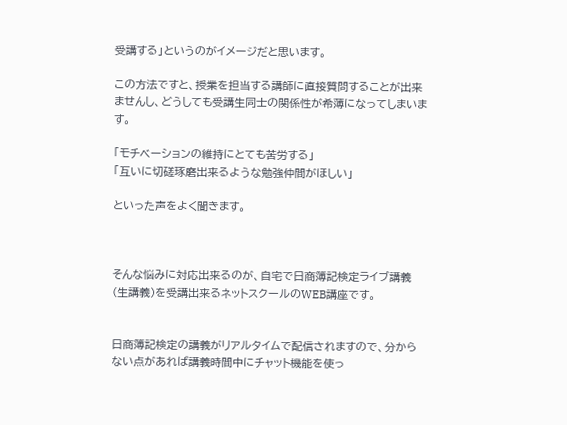受講する」というのがイメージだと思います。

この方法ですと、授業を担当する講師に直接質問することが出来ませんし、どうしても受講生同士の関係性が希薄になってしまいます。

「モチベーションの維持にとても苦労する」
「互いに切磋琢磨出来るような勉強仲間がほしい」

といった声をよく聞きます。



そんな悩みに対応出来るのが、自宅で日商簿記検定ライブ講義(生講義)を受講出来るネットスクールのWEB講座です。


日商簿記検定の講義がリアルタイムで配信されますので、分からない点があれば講義時間中にチャット機能を使っ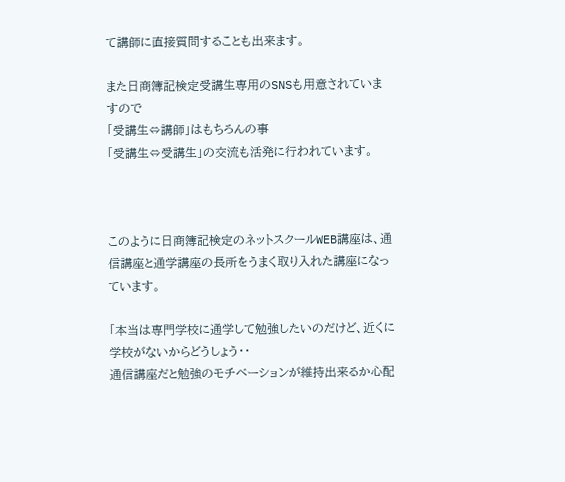て講師に直接質問することも出来ます。

また日商簿記検定受講生専用のSNSも用意されていますので
「受講生⇔講師」はもちろんの事
「受講生⇔受講生」の交流も活発に行われています。



このように日商簿記検定のネットスクールWEB講座は、通信講座と通学講座の長所をうまく取り入れた講座になっています。

「本当は専門学校に通学して勉強したいのだけど、近くに学校がないからどうしょう・・
通信講座だと勉強のモチベーションが維持出来るか心配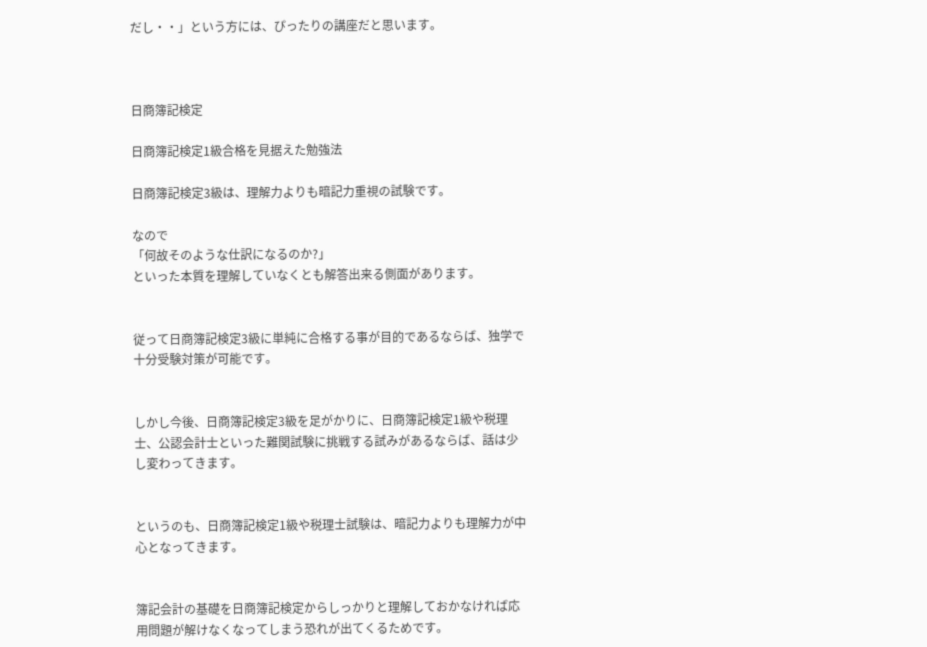だし・・」という方には、ぴったりの講座だと思います。



日商簿記検定

日商簿記検定1級合格を見据えた勉強法

日商簿記検定3級は、理解力よりも暗記力重視の試験です。

なので
「何故そのような仕訳になるのか?」
といった本質を理解していなくとも解答出来る側面があります。


従って日商簿記検定3級に単純に合格する事が目的であるならば、独学で十分受験対策が可能です。


しかし今後、日商簿記検定3級を足がかりに、日商簿記検定1級や税理士、公認会計士といった難関試験に挑戦する試みがあるならば、話は少し変わってきます。


というのも、日商簿記検定1級や税理士試験は、暗記力よりも理解力が中心となってきます。


簿記会計の基礎を日商簿記検定からしっかりと理解しておかなければ応用問題が解けなくなってしまう恐れが出てくるためです。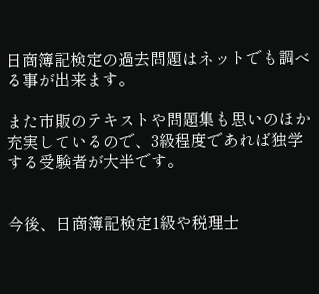日商簿記検定の過去問題はネットでも調べる事が出来ます。

また市販のテキストや問題集も思いのほか充実しているので、3級程度であれば独学する受験者が大半です。


今後、日商簿記検定1級や税理士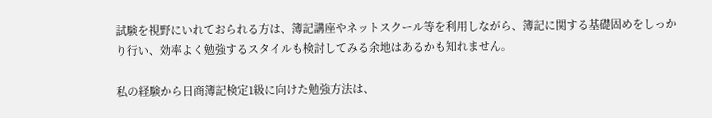試験を視野にいれておられる方は、簿記講座やネットスクール等を利用しながら、簿記に関する基礎固めをしっかり行い、効率よく勉強するスタイルも検討してみる余地はあるかも知れません。

私の経験から日商簿記検定1級に向けた勉強方法は、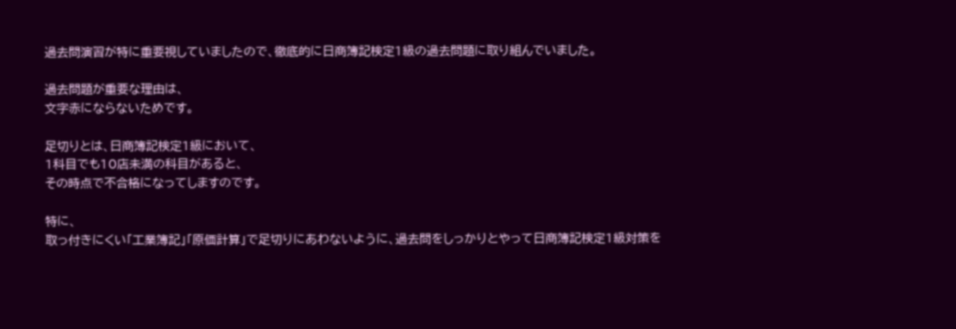過去問演習が特に重要視していましたので、徹底的に日商簿記検定1級の過去問題に取り組んでいました。

過去問題が重要な理由は、
文字赤にならないためです。

足切りとは、日商簿記検定1級において、
1科目でも10店未満の科目があると、
その時点で不合格になってしますのです。

特に、
取っ付きにくい「工業簿記」「原価計算」で足切りにあわないように、過去問をしっかりとやって日商簿記検定1級対策を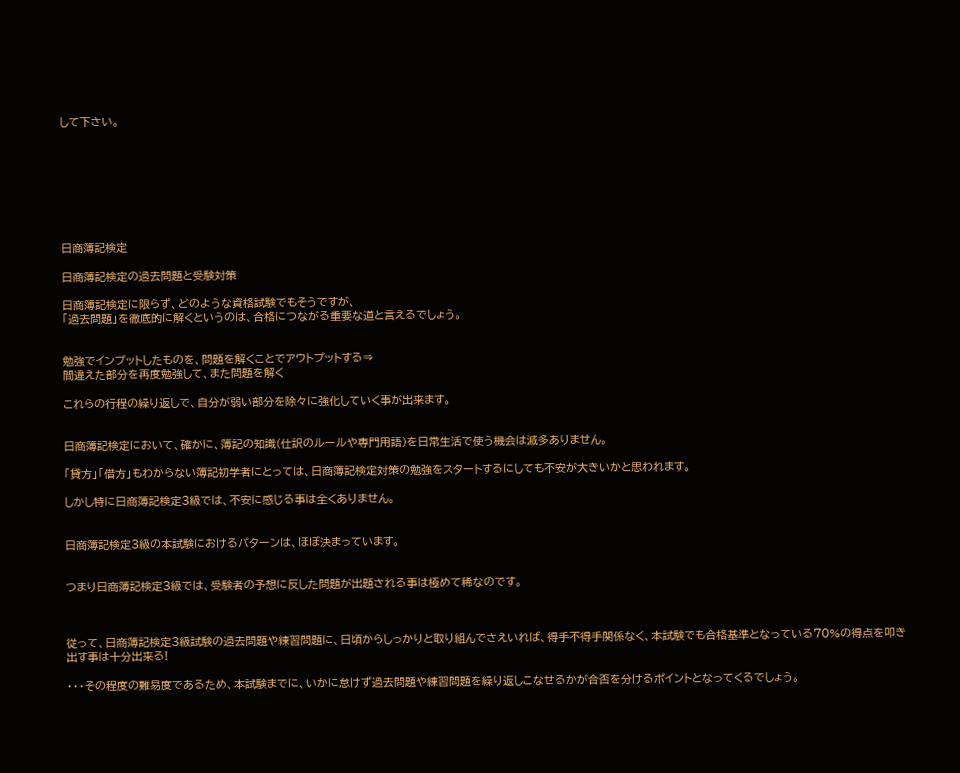して下さい。








日商簿記検定

日商簿記検定の過去問題と受験対策

日商簿記検定に限らず、どのような資格試験でもそうですが、
「過去問題」を徹底的に解くというのは、合格につながる重要な道と言えるでしょう。


勉強でインプットしたものを、問題を解くことでアウトプットする⇒
間違えた部分を再度勉強して、また問題を解く

これらの行程の繰り返しで、自分が弱い部分を除々に強化していく事が出来ます。


日商簿記検定において、確かに、簿記の知識(仕訳のルールや専門用語)を日常生活で使う機会は滅多ありません。

「貸方」「借方」もわからない簿記初学者にとっては、日商簿記検定対策の勉強をスタートするにしても不安が大きいかと思われます。

しかし特に日商簿記検定3級では、不安に感じる事は全くありません。


日商簿記検定3級の本試験におけるパターンは、ほぼ決まっています。


つまり日商簿記検定3級では、受験者の予想に反した問題が出題される事は極めて稀なのです。



従って、日商簿記検定3級試験の過去問題や練習問題に、日頃からしっかりと取り組んでさえいれば、得手不得手関係なく、本試験でも合格基準となっている70%の得点を叩き出す事は十分出来る!

・・・その程度の難易度であるため、本試験までに、いかに怠けず過去問題や練習問題を繰り返しこなせるかが合否を分けるポイントとなってくるでしょう。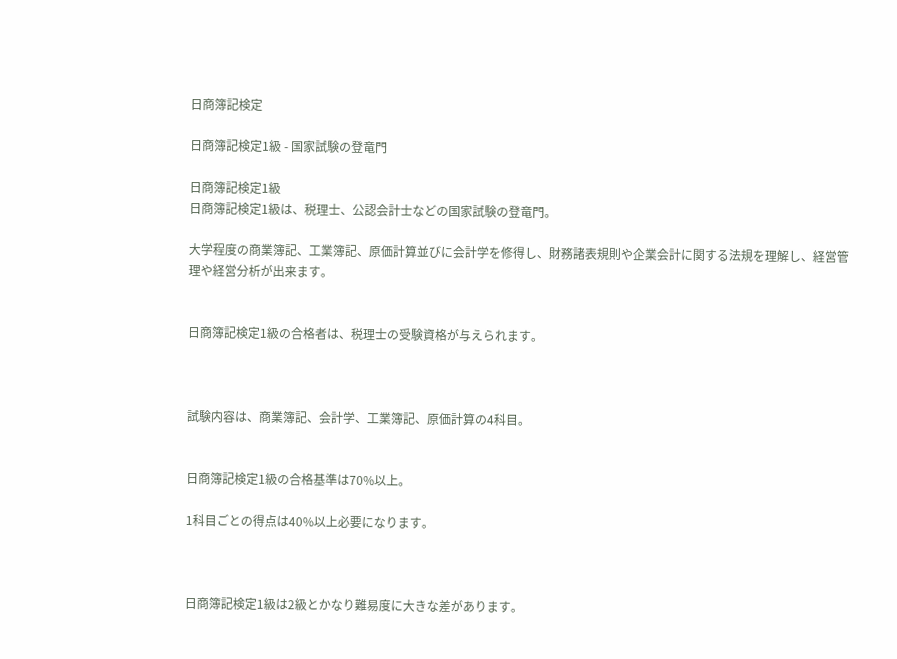日商簿記検定

日商簿記検定1級 - 国家試験の登竜門

日商簿記検定1級
日商簿記検定1級は、税理士、公認会計士などの国家試験の登竜門。

大学程度の商業簿記、工業簿記、原価計算並びに会計学を修得し、財務諸表規則や企業会計に関する法規を理解し、経営管理や経営分析が出来ます。


日商簿記検定1級の合格者は、税理士の受験資格が与えられます。



試験内容は、商業簿記、会計学、工業簿記、原価計算の4科目。


日商簿記検定1級の合格基準は70%以上。

1科目ごとの得点は40%以上必要になります。



日商簿記検定1級は2級とかなり難易度に大きな差があります。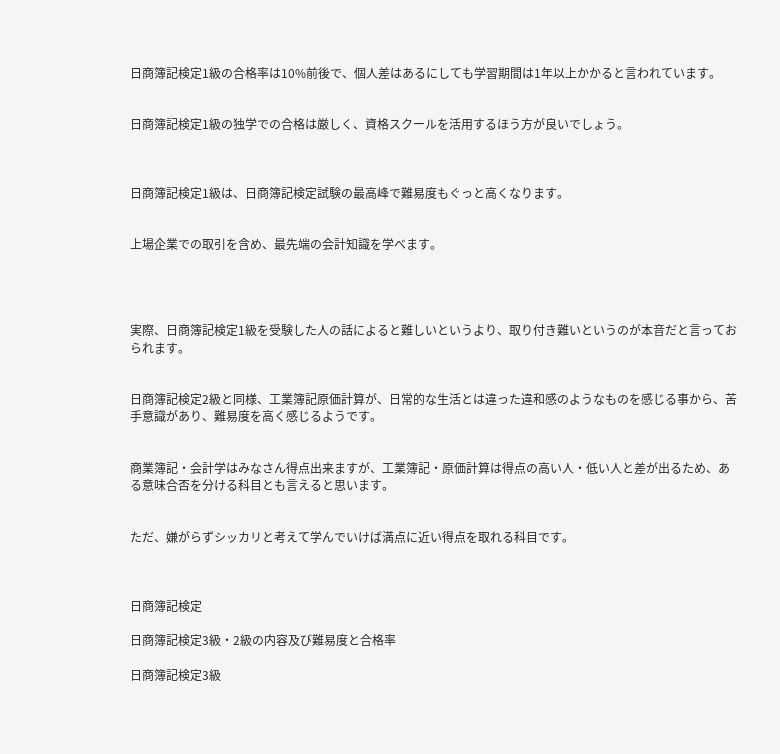日商簿記検定1級の合格率は10%前後で、個人差はあるにしても学習期間は1年以上かかると言われています。


日商簿記検定1級の独学での合格は厳しく、資格スクールを活用するほう方が良いでしょう。



日商簿記検定1級は、日商簿記検定試験の最高峰で難易度もぐっと高くなります。


上場企業での取引を含め、最先端の会計知識を学べます。




実際、日商簿記検定1級を受験した人の話によると難しいというより、取り付き難いというのが本音だと言っておられます。


日商簿記検定2級と同様、工業簿記原価計算が、日常的な生活とは違った違和感のようなものを感じる事から、苦手意識があり、難易度を高く感じるようです。


商業簿記・会計学はみなさん得点出来ますが、工業簿記・原価計算は得点の高い人・低い人と差が出るため、ある意味合否を分ける科目とも言えると思います。


ただ、嫌がらずシッカリと考えて学んでいけば満点に近い得点を取れる科目です。



日商簿記検定

日商簿記検定3級・2級の内容及び難易度と合格率

日商簿記検定3級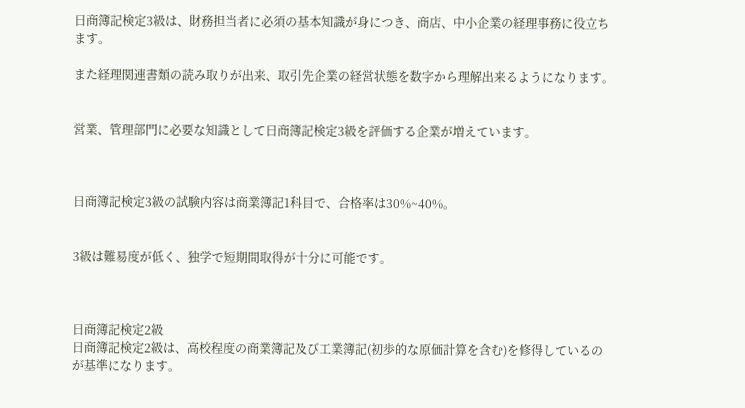日商簿記検定3級は、財務担当者に必須の基本知識が身につき、商店、中小企業の経理事務に役立ちます。

また経理関連書類の読み取りが出来、取引先企業の経営状態を数字から理解出来るようになります。


営業、管理部門に必要な知識として日商簿記検定3級を評価する企業が増えています。



日商簿記検定3級の試験内容は商業簿記1科目で、合格率は30%~40%。


3級は難易度が低く、独学で短期間取得が十分に可能です。



日商簿記検定2級
日商簿記検定2級は、高校程度の商業簿記及び工業簿記(初歩的な原価計算を含む)を修得しているのが基準になります。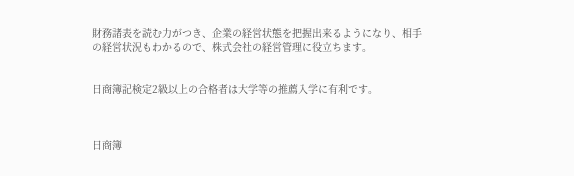財務諸表を読む力がつき、企業の経営状態を把握出来るようになり、相手の経営状況もわかるので、株式会社の経営管理に役立ちます。


日商簿記検定2級以上の合格者は大学等の推薦入学に有利です。



日商簿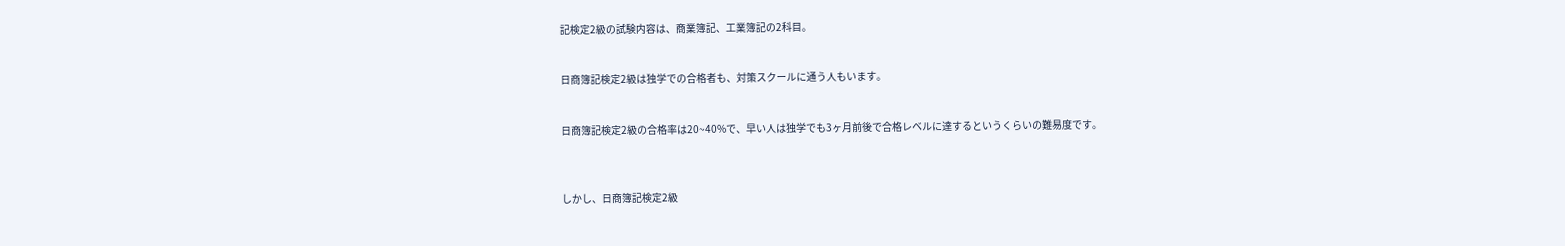記検定2級の試験内容は、商業簿記、工業簿記の2科目。


日商簿記検定2級は独学での合格者も、対策スクールに通う人もいます。


日商簿記検定2級の合格率は20~40%で、早い人は独学でも3ヶ月前後で合格レベルに達するというくらいの難易度です。



しかし、日商簿記検定2級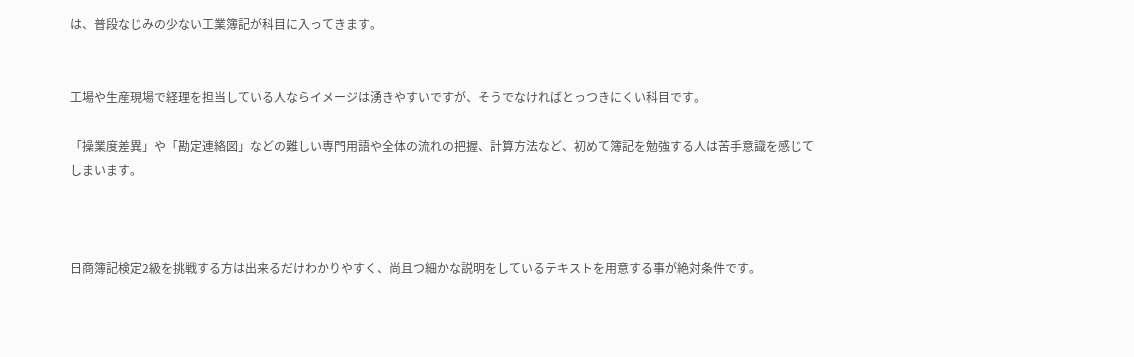は、普段なじみの少ない工業簿記が科目に入ってきます。


工場や生産現場で経理を担当している人ならイメージは湧きやすいですが、そうでなければとっつきにくい科目です。

「操業度差異」や「勘定連絡図」などの難しい専門用語や全体の流れの把握、計算方法など、初めて簿記を勉強する人は苦手意識を感じてしまいます。



日商簿記検定2級を挑戦する方は出来るだけわかりやすく、尚且つ細かな説明をしているテキストを用意する事が絶対条件です。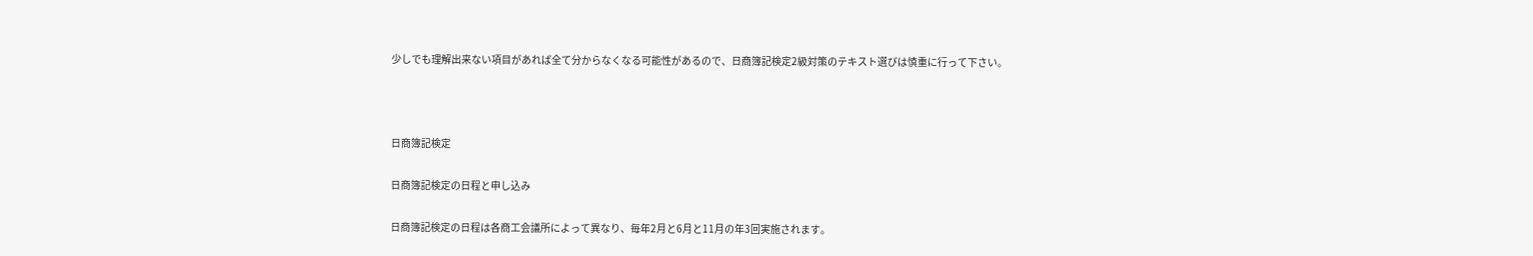少しでも理解出来ない項目があれば全て分からなくなる可能性があるので、日商簿記検定2級対策のテキスト選びは慎重に行って下さい。



日商簿記検定

日商簿記検定の日程と申し込み

日商簿記検定の日程は各商工会議所によって異なり、毎年2月と6月と11月の年3回実施されます。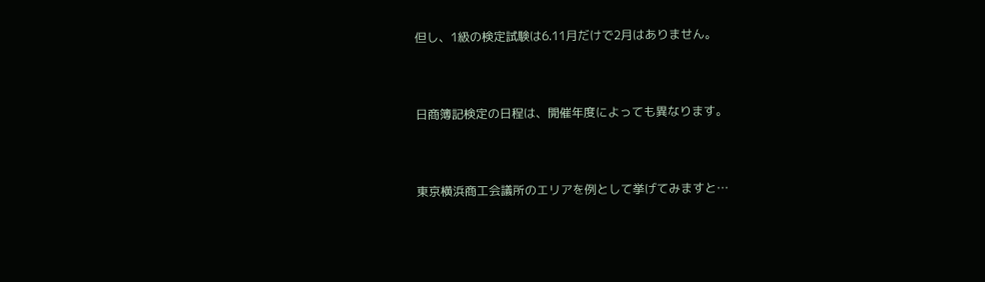但し、1級の検定試験は6.11月だけで2月はありません。


日商簿記検定の日程は、開催年度によっても異なります。


東京横浜商工会議所のエリアを例として挙げてみますと…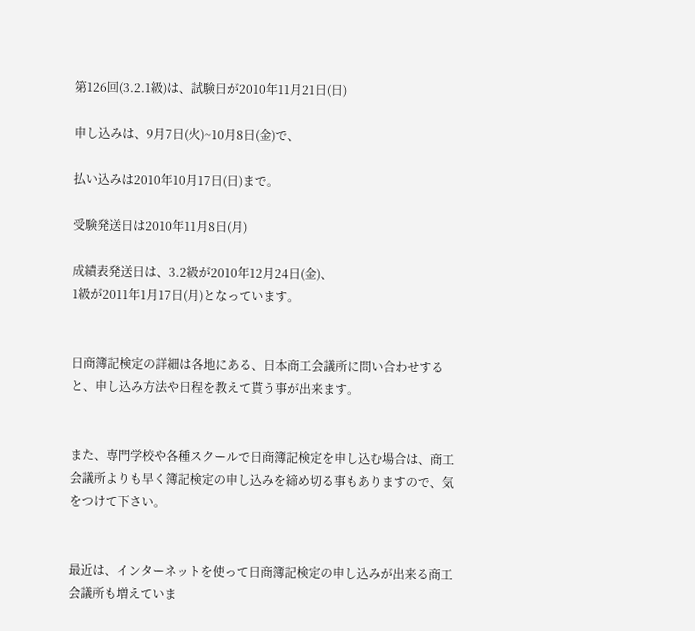第126回(3.2.1級)は、試験日が2010年11月21日(日)

申し込みは、9月7日(火)~10月8日(金)で、

払い込みは2010年10月17日(日)まで。

受験発送日は2010年11月8日(月)

成績表発送日は、3.2級が2010年12月24日(金)、
1級が2011年1月17日(月)となっています。


日商簿記検定の詳細は各地にある、日本商工会議所に問い合わせすると、申し込み方法や日程を教えて貰う事が出来ます。


また、専門学校や各種スクールで日商簿記検定を申し込む場合は、商工会議所よりも早く簿記検定の申し込みを締め切る事もありますので、気をつけて下さい。


最近は、インターネットを使って日商簿記検定の申し込みが出来る商工会議所も増えていま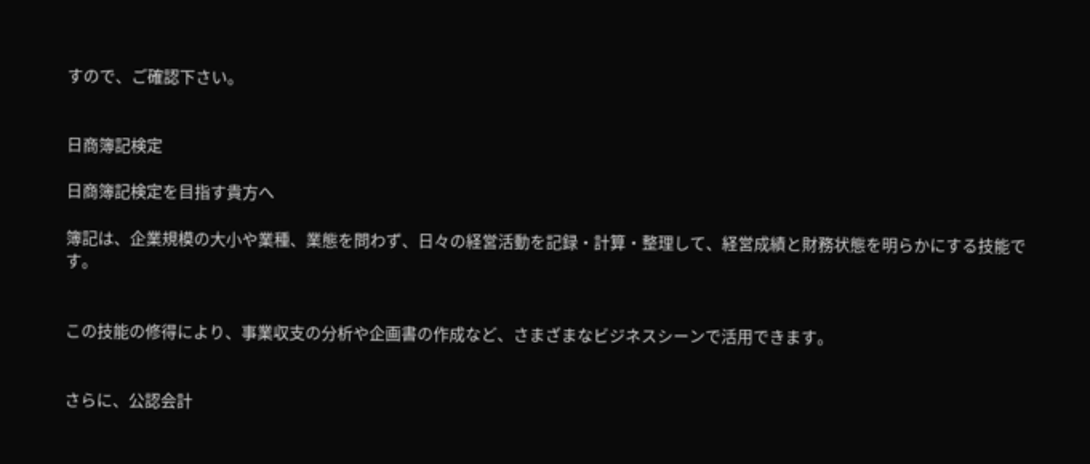すので、ご確認下さい。


日商簿記検定

日商簿記検定を目指す貴方へ

簿記は、企業規模の大小や業種、業態を問わず、日々の経営活動を記録・計算・整理して、経営成績と財務状態を明らかにする技能です。


この技能の修得により、事業収支の分析や企画書の作成など、さまざまなビジネスシーンで活用できます。


さらに、公認会計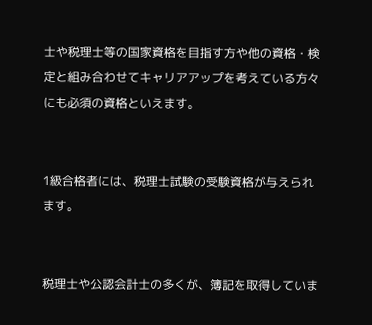士や税理士等の国家資格を目指す方や他の資格・検定と組み合わせてキャリアアップを考えている方々にも必須の資格といえます。


1級合格者には、税理士試験の受験資格が与えられます。


税理士や公認会計士の多くが、簿記を取得していま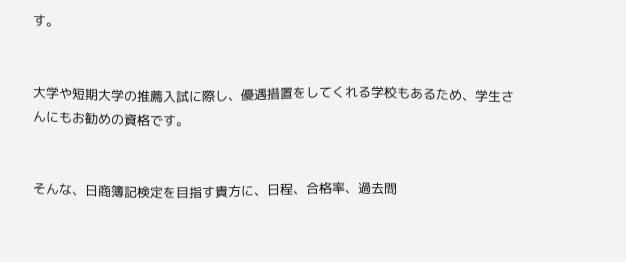す。


大学や短期大学の推薦入試に際し、優遇措置をしてくれる学校もあるため、学生さんにもお勧めの資格です。


そんな、日商簿記検定を目指す貴方に、日程、合格率、過去問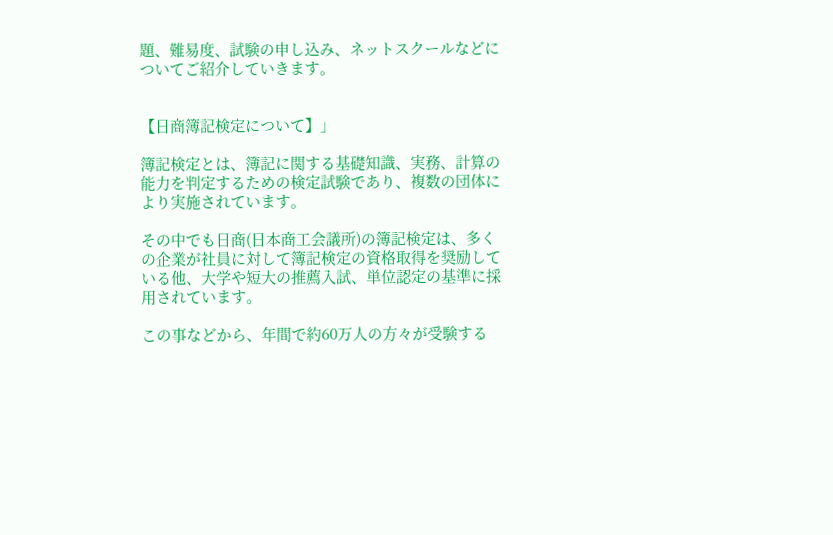題、難易度、試験の申し込み、ネットスクールなどについてご紹介していきます。


【日商簿記検定について】」

簿記検定とは、簿記に関する基礎知識、実務、計算の能力を判定するための検定試験であり、複数の団体により実施されています。

その中でも日商(日本商工会議所)の簿記検定は、多くの企業が社員に対して簿記検定の資格取得を奨励している他、大学や短大の推薦入試、単位認定の基準に採用されています。

この事などから、年間で約60万人の方々が受験する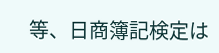等、日商簿記検定は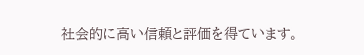社会的に高い信頼と評価を得ています。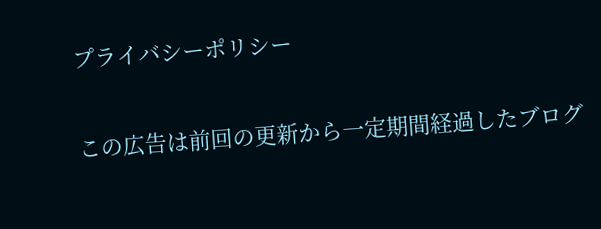プライバシーポリシー

この広告は前回の更新から一定期間経過したブログ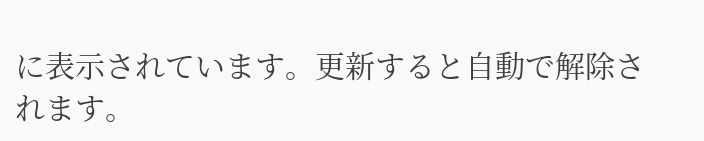に表示されています。更新すると自動で解除されます。